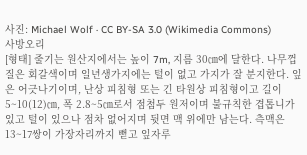사진: Michael Wolf · CC BY-SA 3.0 (Wikimedia Commons)
사방오리
[형태] 줄기는 원산지에서는 높이 7m, 지름 30㎝에 달한다. 나무껍질은 회갈색이며 일년생가지에는 털이 없고 가지가 잘 분지한다. 잎은 어긋나기이며, 난상 피침형 또는 긴 타원상 피침형이고 길이 5~10(12)㎝, 폭 2.8~5㎝로서 점첨두 원저이며 불규칙한 겹톱니가 있고 털이 있으나 점차 없어지며 뒷면 맥 위에만 남는다. 측맥은 13~17쌍이 가장자리까지 뻗고 잎자루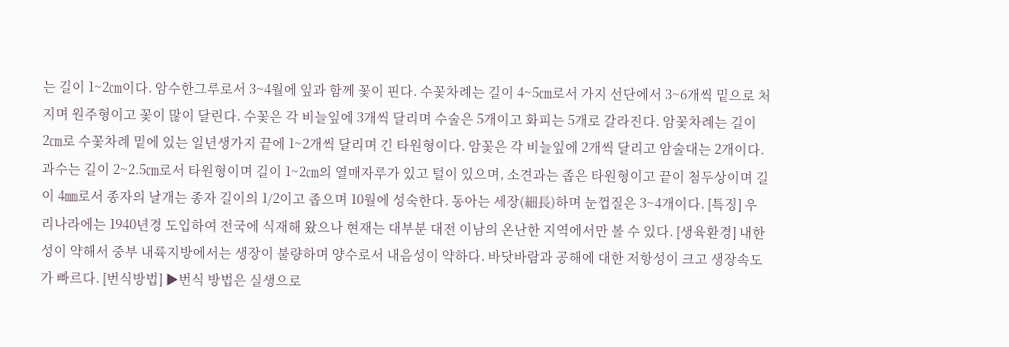는 길이 1~2㎝이다. 암수한그루로서 3~4월에 잎과 함께 꽃이 핀다. 수꽃차례는 길이 4~5㎝로서 가지 선단에서 3~6개씩 밑으로 처지며 원주형이고 꽃이 많이 달린다. 수꽃은 각 비늘잎에 3개씩 달리며 수술은 5개이고 화피는 5개로 갈라진다. 암꽃차례는 길이 2㎝로 수꽃차례 밑에 있는 일년생가지 끝에 1~2개씩 달리며 긴 타원형이다. 암꽃은 각 비늘잎에 2개씩 달리고 암술대는 2개이다. 과수는 길이 2~2.5㎝로서 타원형이며 길이 1~2㎝의 열매자루가 있고 털이 있으며, 소견과는 좁은 타원형이고 끝이 첨두상이며 길이 4㎜로서 종자의 날개는 종자 길이의 1/2이고 좁으며 10월에 성숙한다. 동아는 세장(細長)하며 눈껍질은 3~4개이다. [특징] 우리나라에는 1940년경 도입하여 전국에 식재해 왔으나 현재는 대부분 대전 이남의 온난한 지역에서만 볼 수 있다. [생육환경] 내한성이 약해서 중부 내륙지방에서는 생장이 불량하며 양수로서 내음성이 약하다. 바닷바람과 공해에 대한 저항성이 크고 생장속도가 빠르다. [번식방법] ▶번식 방법은 실생으로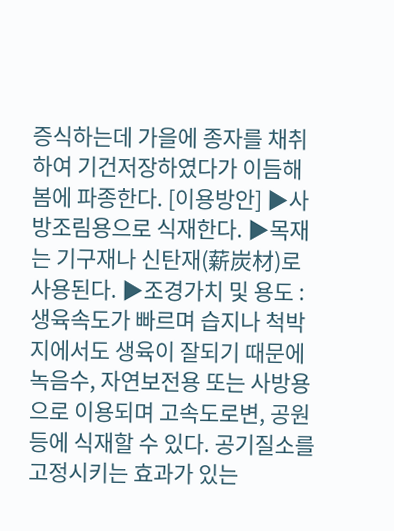증식하는데 가을에 종자를 채취하여 기건저장하였다가 이듬해 봄에 파종한다. [이용방안] ▶사방조림용으로 식재한다. ▶목재는 기구재나 신탄재(薪炭材)로 사용된다. ▶조경가치 및 용도 : 생육속도가 빠르며 습지나 척박지에서도 생육이 잘되기 때문에 녹음수, 자연보전용 또는 사방용으로 이용되며 고속도로변, 공원 등에 식재할 수 있다. 공기질소를 고정시키는 효과가 있는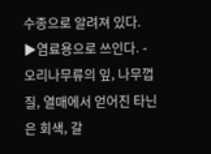수종으로 알려져 있다. ▶염료용으로 쓰인다. - 오리나무류의 잎, 나무껍질, 열매에서 얻어진 타닌은 회색, 갈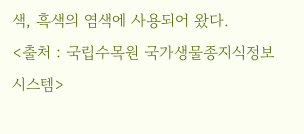색, 흑색의 염색에 사용되어 왔다.
<출처 : 국립수목원 국가생물종지식정보시스템>